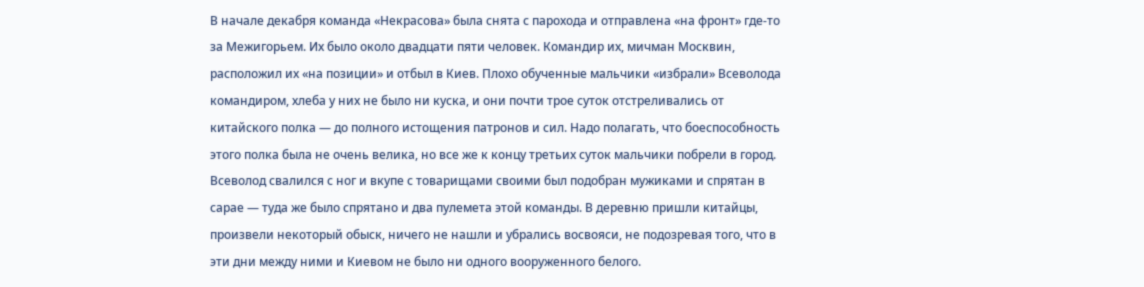В начале декабря команда «Некрасова» была снята с парохода и отправлена «на фронт» где-то за Межигорьем. Их было около двадцати пяти человек. Командир их, мичман Москвин, расположил их «на позиции» и отбыл в Киев. Плохо обученные мальчики «избрали» Всеволода командиром, хлеба у них не было ни куска, и они почти трое суток отстреливались от китайского полка — до полного истощения патронов и сил. Надо полагать, что боеспособность этого полка была не очень велика, но все же к концу третьих суток мальчики побрели в город. Всеволод свалился с ног и вкупе с товарищами своими был подобран мужиками и спрятан в сарае — туда же было спрятано и два пулемета этой команды. В деревню пришли китайцы, произвели некоторый обыск, ничего не нашли и убрались восвояси, не подозревая того, что в эти дни между ними и Киевом не было ни одного вооруженного белого.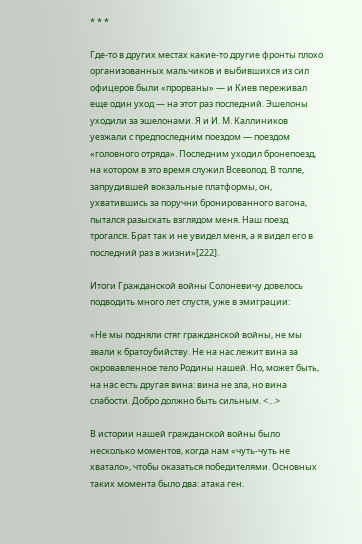* * *

Где-то в других местах какие-то другие фронты плохо организованных мальчиков и выбившихся из сил офицеров были «прорваны» — и Киев переживал еще один уход — на этот раз последний. Эшелоны уходили за эшелонами. Я и И. М. Каллиников уезжали с предпоследним поездом — поездом «головного отряда». Последним уходил бронепоезд, на котором в это время служил Всеволод. В толпе, запрудившей вокзальные платформы, он, ухватившись за поручни бронированного вагона, пытался разыскать взглядом меня. Наш поезд трогался. Брат так и не увидел меня, а я видел его в последний раз в жизни»[222].

Итоги Гражданской войны Солоневичу довелось подводить много лет спустя, уже в эмиграции:

«Не мы подняли стяг гражданской войны, не мы звали к братоубийству. Не на нас лежит вина за окровавленное тело Родины нашей. Но, может быть, на нас есть другая вина: вина не зла, но вина слабости. Добро должно быть сильным. <…>

В истории нашей гражданской войны было несколько моментов, когда нам «чуть-чуть не хватало», чтобы оказаться победителями. Основных таких момента было два: атака ген.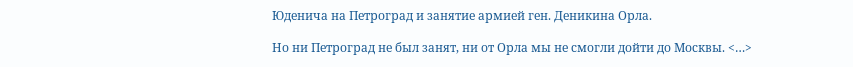Юденича на Петроград и занятие армией ген. Деникина Орла.

Но ни Петроград не был занят, ни от Орла мы не смогли дойти до Москвы. <…>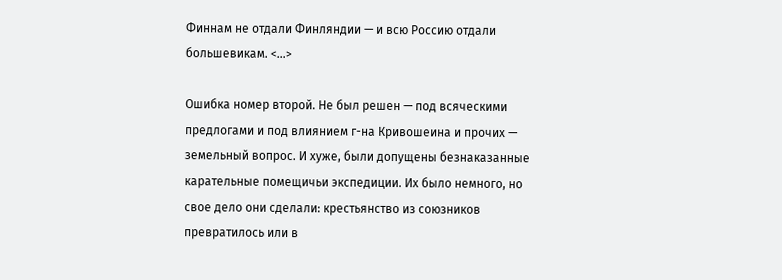Финнам не отдали Финляндии — и всю Россию отдали большевикам. <…>

Ошибка номер второй. Не был решен — под всяческими предлогами и под влиянием г-на Кривошеина и прочих — земельный вопрос. И хуже, были допущены безнаказанные карательные помещичьи экспедиции. Их было немного, но свое дело они сделали: крестьянство из союзников превратилось или в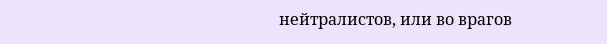нейтралистов, или во врагов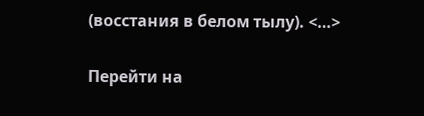(восстания в белом тылу). <…>

Перейти на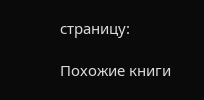страницу:

Похожие книги